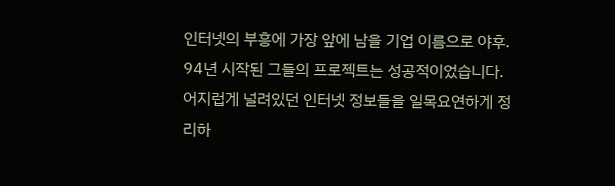인터넷의 부흥에 가장 앞에 남을 기업 이름으로 야후. 94년 시작된 그들의 프로젝트는 성공적이었습니다. 어지럽게 널려있던 인터넷 정보들을 일목요연하게 정리하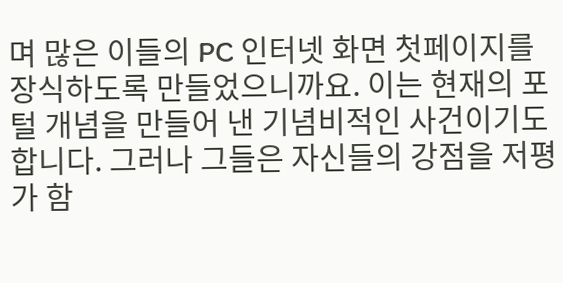며 많은 이들의 PC 인터넷 화면 첫페이지를 장식하도록 만들었으니까요. 이는 현재의 포털 개념을 만들어 낸 기념비적인 사건이기도 합니다. 그러나 그들은 자신들의 강점을 저평가 함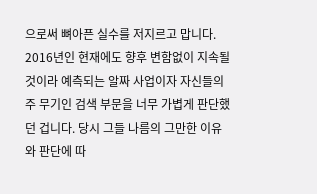으로써 뼈아픈 실수를 저지르고 맙니다. 2016년인 현재에도 향후 변함없이 지속될 것이라 예측되는 알짜 사업이자 자신들의 주 무기인 검색 부문을 너무 가볍게 판단했던 겁니다. 당시 그들 나름의 그만한 이유와 판단에 따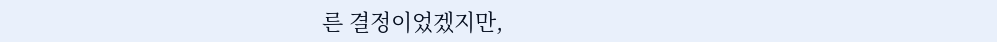른 결정이었겠지만,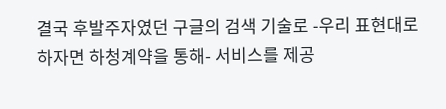결국 후발주자였던 구글의 검색 기술로 -우리 표현대로 하자면 하청계약을 통해- 서비스를 제공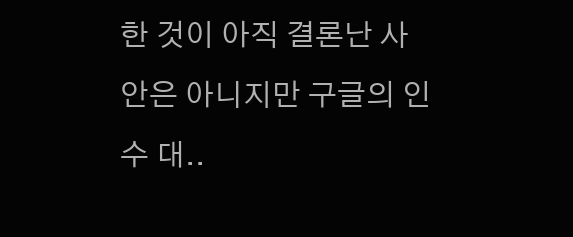한 것이 아직 결론난 사안은 아니지만 구글의 인수 대..